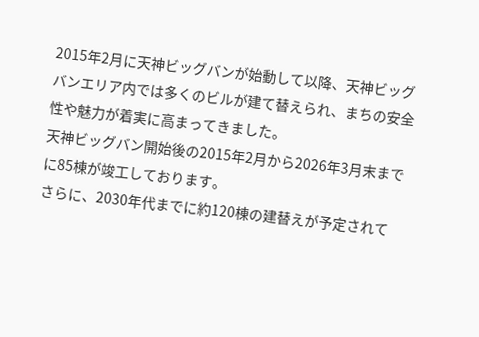2015年2月に天神ビッグバンが始動して以降、天神ビッグバンエリア内では多くのビルが建て替えられ、まちの安全性や魅力が着実に高まってきました。
天神ビッグバン開始後の2015年2月から2026年3月末までに85棟が竣工しております。
さらに、2030年代までに約120棟の建替えが予定されて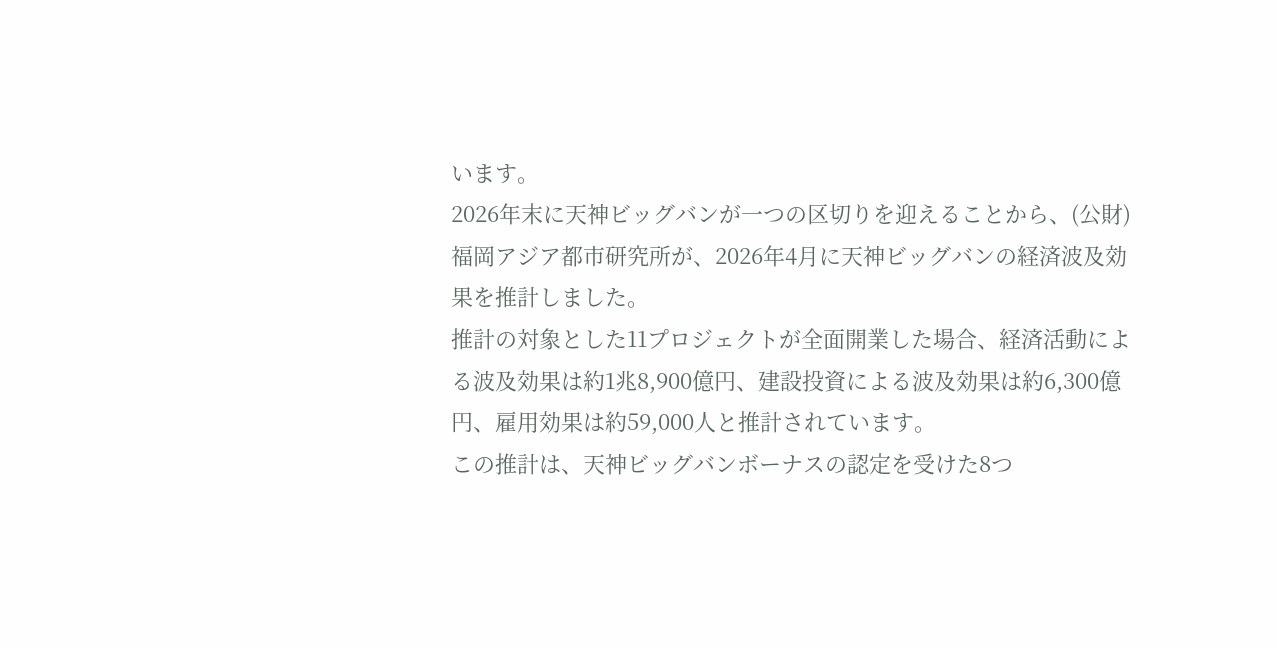います。
2026年末に天神ビッグバンが一つの区切りを迎えることから、(公財)福岡アジア都市研究所が、2026年4月に天神ビッグバンの経済波及効果を推計しました。
推計の対象とした11プロジェクトが全面開業した場合、経済活動による波及効果は約1兆8,900億円、建設投資による波及効果は約6,300億円、雇用効果は約59,000人と推計されています。
この推計は、天神ビッグバンボーナスの認定を受けた8つ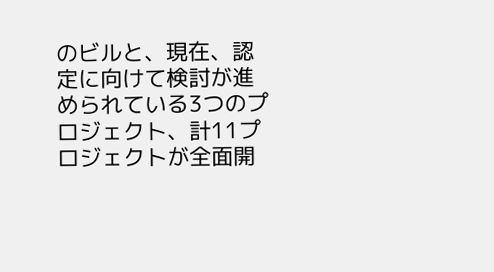のビルと、現在、認定に向けて検討が進められている3つのプロジェクト、計11プロジェクトが全面開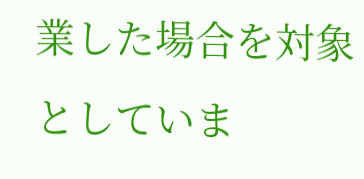業した場合を対象としていま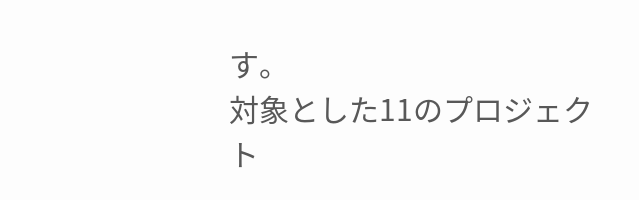す。
対象とした11のプロジェクト